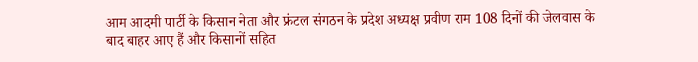आम आदमी पार्टी के किसान नेता और फ्रंटल संगठन के प्रदेश अध्यक्ष प्रवीण राम 108 दिनों की जेलवास के बाद बाहर आए हैं और किसानों सहित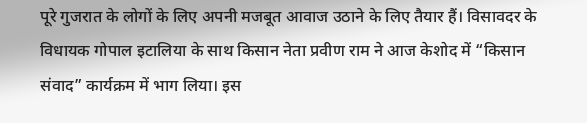पूरे गुजरात के लोगों के लिए अपनी मजबूत आवाज उठाने के लिए तैयार हैं। विसावदर के विधायक गोपाल इटालिया के साथ किसान नेता प्रवीण राम ने आज केशोद में “किसान संवाद” कार्यक्रम में भाग लिया। इस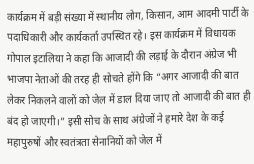कार्यक्रम में बड़ी संख्या में स्थानीय लोग, किसान, आम आदमी पार्टी के पदाधिकारी और कार्यकर्ता उपस्थित रहे। इस कार्यक्रम में विधायक गोपाल इटालिया ने कहा कि आजादी की लड़ाई के दौरान अंग्रेज भी भाजपा नेताओं की तरह ही सोचते होंगे कि “अगर आजादी की बात लेकर निकलने वालों को जेल में डाल दिया जाए तो आजादी की बात ही बंद हो जाएगी।” इसी सोच के साथ अंग्रेजों ने हमारे देश के कई महापुरुषों और स्वतंत्रता सेनानियों को जेल में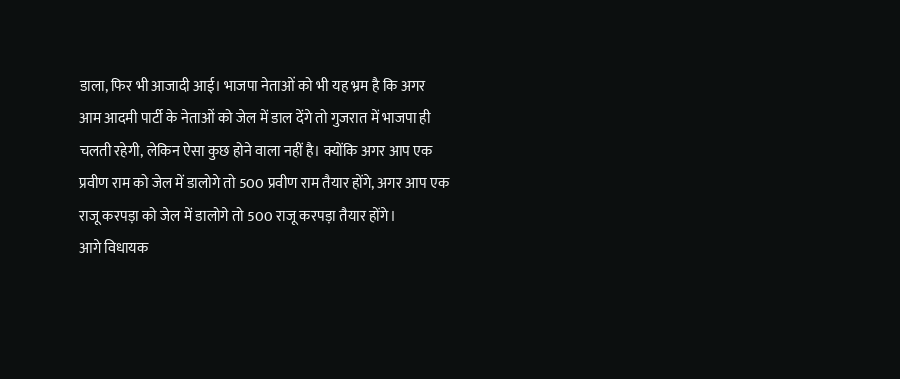डाला, फिर भी आजादी आई। भाजपा नेताओं को भी यह भ्रम है कि अगर आम आदमी पार्टी के नेताओं को जेल में डाल देंगे तो गुजरात में भाजपा ही चलती रहेगी, लेकिन ऐसा कुछ होने वाला नहीं है। क्योंकि अगर आप एक प्रवीण राम को जेल में डालोगे तो 500 प्रवीण राम तैयार होंगे, अगर आप एक राजू करपड़ा को जेल में डालोगे तो 500 राजू करपड़ा तैयार होंगे।
आगे विधायक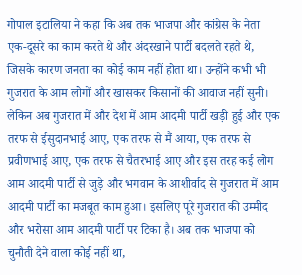गोपाल इटालिया ने कहा कि अब तक भाजपा और कांग्रेस के नेता एक-दूसरे का काम करते थे और अंदरखाने पार्टी बदलते रहते थे, जिसके कारण जनता का कोई काम नहीं होता था। उन्होंने कभी भी गुजरात के आम लोगों और खासकर किसानों की आवाज नहीं सुनी। लेकिन अब गुजरात में और देश में आम आदमी पार्टी खड़ी हुई और एक तरफ से ईसुदानभाई आए, एक तरफ से मैं आया, एक तरफ से प्रवीणभाई आए, एक तरफ से चैतरभाई आए और इस तरह कई लोग आम आदमी पार्टी से जुड़े और भगवान के आशीर्वाद से गुजरात में आम आदमी पार्टी का मजबूत काम हुआ। इसलिए पूरे गुजरात की उम्मीद और भरोसा आम आदमी पार्टी पर टिका है। अब तक भाजपा को चुनौती देने वाला कोई नहीं था,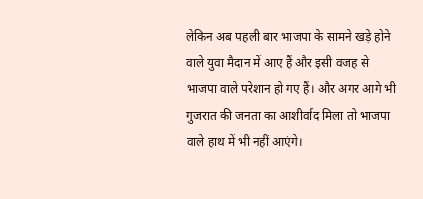लेकिन अब पहली बार भाजपा के सामने खड़े होने वाले युवा मैदान में आए हैं और इसी वजह से भाजपा वाले परेशान हो गए हैं। और अगर आगे भी गुजरात की जनता का आशीर्वाद मिला तो भाजपा वाले हाथ में भी नहीं आएंगे।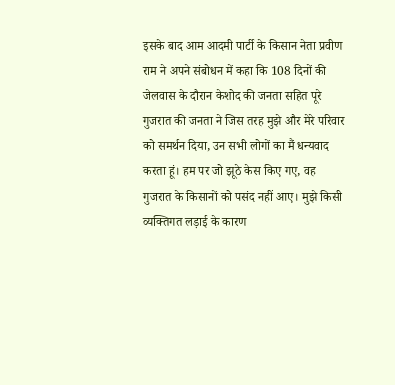इसके बाद आम आदमी पार्टी के किसान नेता प्रवीण राम ने अपने संबोधन में कहा कि 108 दिनों की जेलवास के दौरान केशोद की जनता सहित पूरे गुजरात की जनता ने जिस तरह मुझे और मेरे परिवार को समर्थन दिया, उन सभी लोगों का मैं धन्यवाद करता हूं। हम पर जो झूठे केस किए गए, वह गुजरात के किसानों को पसंद नहीं आए। मुझे किसी व्यक्तिगत लड़ाई के कारण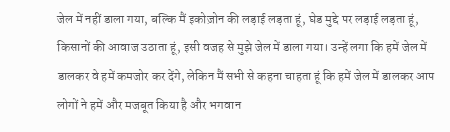जेल में नहीं डाला गया, बल्कि मैं इकोज़ोन की लड़ाई लड़ता हूं, घेड मुद्दे पर लड़ाई लड़ता हूं, किसानों की आवाज उठाता हूं, इसी वजह से मुझे जेल में डाला गया। उन्हें लगा कि हमें जेल में डालकर वे हमें कमजोर कर देंगे, लेकिन मैं सभी से कहना चाहता हूं कि हमें जेल में डालकर आप लोगों ने हमें और मजबूत किया है और भगवान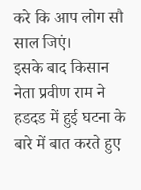करे कि आप लोग सौ साल जिएं।
इसके बाद किसान नेता प्रवीण राम ने हडदड में हुई घटना के बारे में बात करते हुए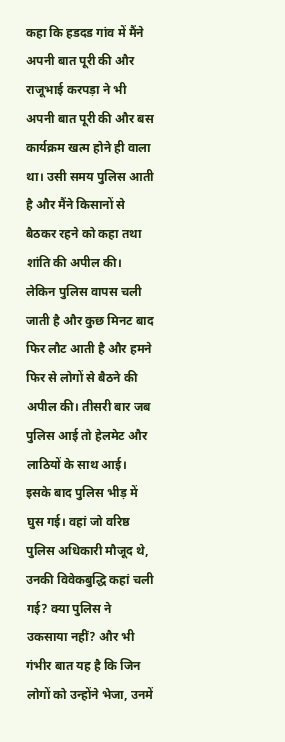कहा कि हडदड गांव में मैंने अपनी बात पूरी की और राजूभाई करपड़ा ने भी अपनी बात पूरी की और बस कार्यक्रम खत्म होने ही वाला था। उसी समय पुलिस आती है और मैंने किसानों से बैठकर रहने को कहा तथा शांति की अपील की। लेकिन पुलिस वापस चली जाती है और कुछ मिनट बाद फिर लौट आती है और हमने फिर से लोगों से बैठने की अपील की। तीसरी बार जब पुलिस आई तो हेलमेट और लाठियों के साथ आई। इसके बाद पुलिस भीड़ में घुस गई। वहां जो वरिष्ठ पुलिस अधिकारी मौजूद थे, उनकी विवेकबुद्धि कहां चली गई? क्या पुलिस ने उकसाया नहीं? और भी गंभीर बात यह है कि जिन लोगों को उन्होंने भेजा, उनमें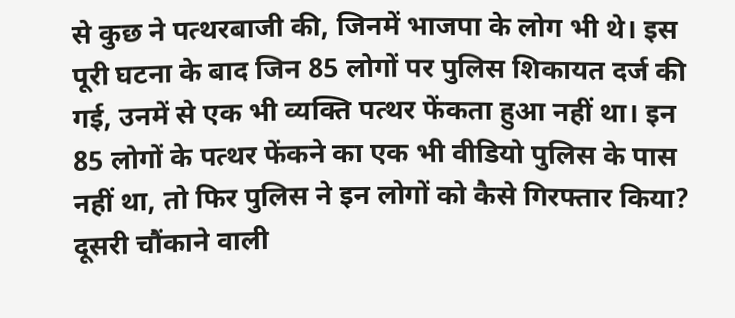से कुछ ने पत्थरबाजी की, जिनमें भाजपा के लोग भी थे। इस पूरी घटना के बाद जिन 85 लोगों पर पुलिस शिकायत दर्ज की गई, उनमें से एक भी व्यक्ति पत्थर फेंकता हुआ नहीं था। इन 85 लोगों के पत्थर फेंकने का एक भी वीडियो पुलिस के पास नहीं था, तो फिर पुलिस ने इन लोगों को कैसे गिरफ्तार किया? दूसरी चौंकाने वाली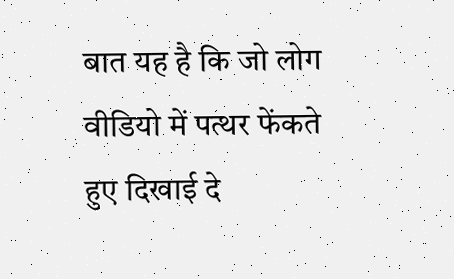बात यह है कि जो लोग वीडियो में पत्थर फेंकते हुए दिखाई दे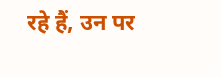रहे हैं, उन पर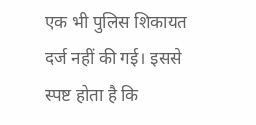एक भी पुलिस शिकायत दर्ज नहीं की गई। इससे स्पष्ट होता है कि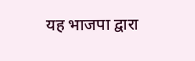यह भाजपा द्वारा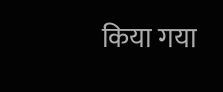किया गया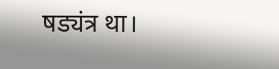षड्यंत्र था।